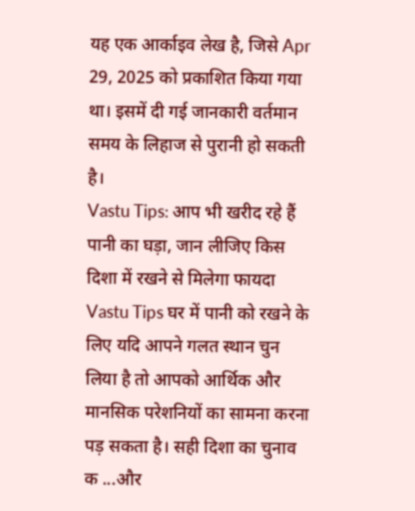यह एक आर्काइव लेख है, जिसे Apr 29, 2025 को प्रकाशित किया गया था। इसमें दी गई जानकारी वर्तमान समय के लिहाज से पुरानी हो सकती है।
Vastu Tips: आप भी खरीद रहे हैं पानी का घड़ा, जान लीजिए किस दिशा में रखने से मिलेगा फायदा
Vastu Tips घर में पानी को रखने के लिए यदि आपने गलत स्थान चुन लिया है तो आपको आर्थिक और मानसिक परेशनियों का सामना करना पड़ सकता है। सही दिशा का चुनाव क ...और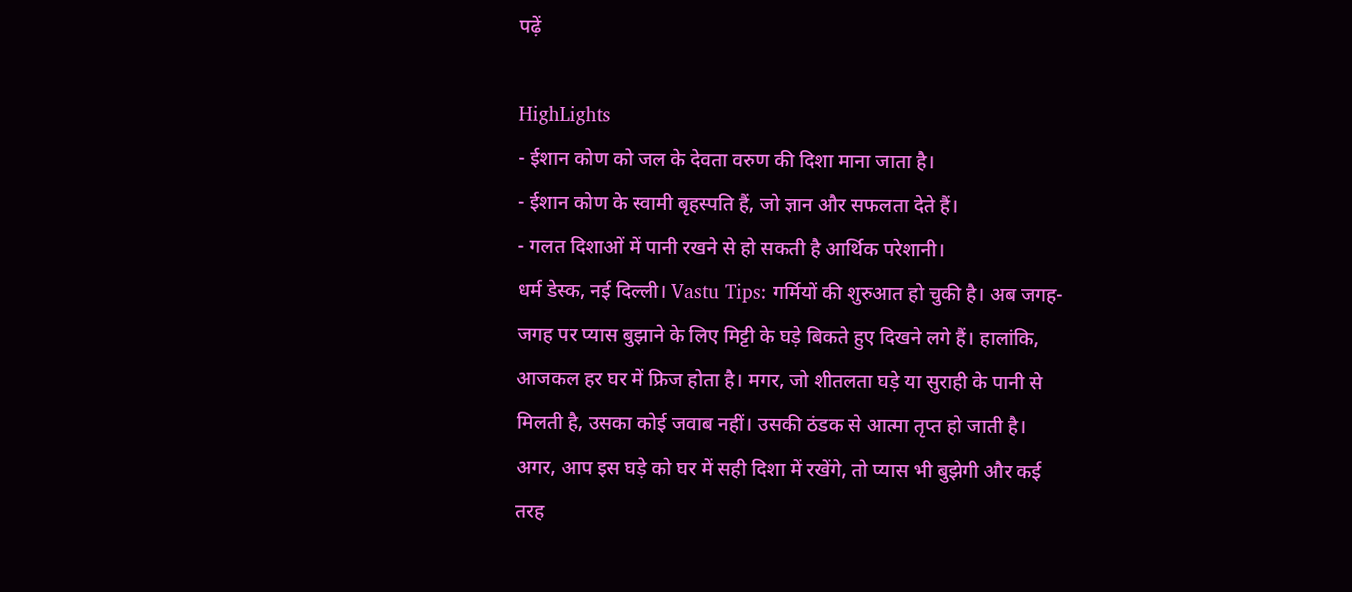पढ़ें

HighLights
- ईशान कोण को जल के देवता वरुण की दिशा माना जाता है।
- ईशान कोण के स्वामी बृहस्पति हैं, जो ज्ञान और सफलता देते हैं।
- गलत दिशाओं में पानी रखने से हो सकती है आर्थिक परेशानी।
धर्म डेस्क, नई दिल्ली। Vastu Tips: गर्मियों की शुरुआत हो चुकी है। अब जगह-जगह पर प्यास बुझाने के लिए मिट्टी के घड़े बिकते हुए दिखने लगे हैं। हालांकि, आजकल हर घर में फ्रिज होता है। मगर, जो शीतलता घड़े या सुराही के पानी से मिलती है, उसका कोई जवाब नहीं। उसकी ठंडक से आत्मा तृप्त हो जाती है।
अगर, आप इस घड़े को घर में सही दिशा में रखेंगे, तो प्यास भी बुझेगी और कई तरह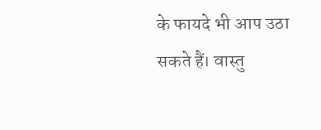के फायदे भी आप उठा सकते हैं। वास्तु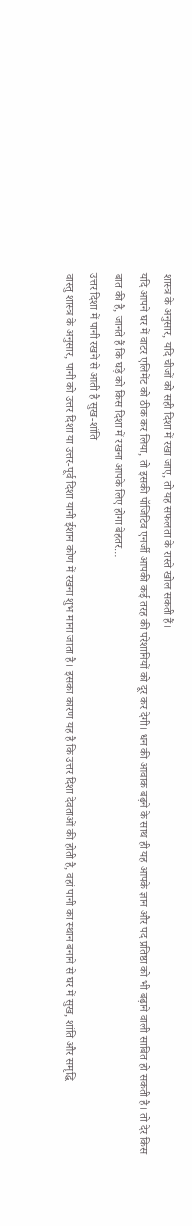शास्त्र के अनुसार, यदि चीजों को सही दिशा में रखा जाए, तो यह सफलता के रास्ते खोल सकती हैं।
यदि आपने घर में वाटर एलिमेंट को ठीक कर लिया, तो इसकी पॉजिटिव एनर्जी आपकी कई तरह की परेशानियों को दूर कर देगी। धन की आवाक बढ़ने के साथ ही यह आपके ज्ञान और पद प्रतिष्ठा को भी बढ़ाने वाली साबित हो सकती है। तो देर किस बात की है, जानते हैं कि घड़े को किस दिशा में रखना आपके लिए होगा बेहतर…
उत्तर दिशा में पानी रखने से आती है सुख-शांति
वास्तु शास्त्र के अनुसार, पानी को उत्तर दिशा या उत्तर-पूर्व दिशा यानी ईशान कोण में रखना शुभ माना जाता है। इसका कारण यह है कि उत्तर दिशा देवताओं की होती है, वहां पानी का स्थान बनाने से घर में सुख, शांति और समृद्धि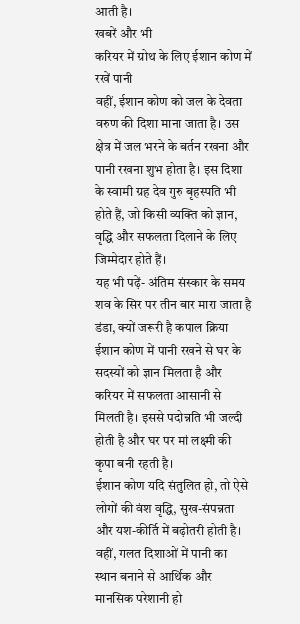आती है।
खबरें और भी
करियर में ग्रोथ के लिए ईशान कोण में रखें पानी
वहीं, ईशान कोण को जल के देवता वरुण की दिशा माना जाता है। उस क्षेत्र में जल भरने के बर्तन रखना और पानी रखना शुभ होता है। इस दिशा के स्वामी ग्रह देव गुरु बृहस्पति भी होते हैं, जो किसी व्यक्ति को ज्ञान, वृद्धि और सफलता दिलाने के लिए जिम्मेदार होते हैं।
यह भी पढ़ें- अंतिम संस्कार के समय शव के सिर पर तीन बार मारा जाता है डंडा, क्यों जरूरी है कपाल क्रिया
ईशान कोण में पानी रखने से घर के सदस्यों को ज्ञान मिलता है और करियर में सफलता आसानी से मिलती है। इससे पदोन्नति भी जल्दी होती है और घर पर मां लक्ष्मी की कृपा बनी रहती है।
ईशान कोण यदि संतुलित हो, तो ऐसे लोगों की वंश वृद्धि, सुख-संपन्नता और यश-कीर्ति में बढ़ोतरी होती है। वहीं, गलत दिशाओं में पानी का स्थान बनाने से आर्थिक और मानसिक परेशानी हो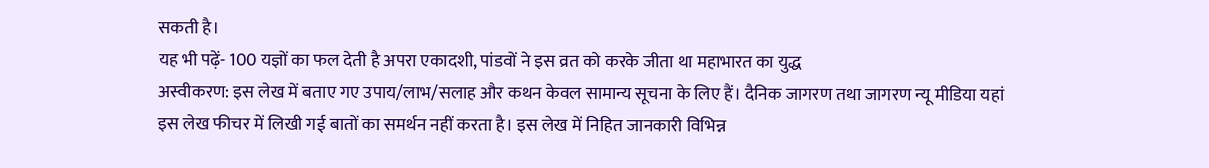सकती है।
यह भी पढ़ें- 100 यज्ञों का फल देती है अपरा एकादशी, पांडवों ने इस व्रत को करके जीता था महाभारत का युद्ध
अस्वीकरण: इस लेख में बताए गए उपाय/लाभ/सलाह और कथन केवल सामान्य सूचना के लिए हैं। दैनिक जागरण तथा जागरण न्यू मीडिया यहां इस लेख फीचर में लिखी गई बातों का समर्थन नहीं करता है। इस लेख में निहित जानकारी विभिन्न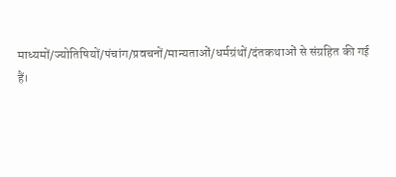माध्यमों/ज्योतिषियों/पंचांग/प्रवचनों/मान्यताओं/धर्मग्रंथों/दंतकथाओं से संग्रहित की गई हैं।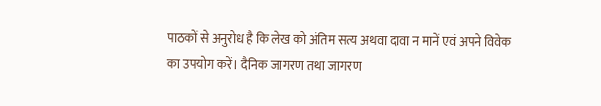पाठकों से अनुरोध है कि लेख को अंतिम सत्य अथवा दावा न मानें एवं अपने विवेक का उपयोग करें। दैनिक जागरण तथा जागरण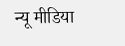न्यू मीडिया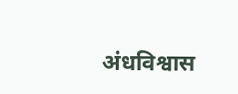अंधविश्वास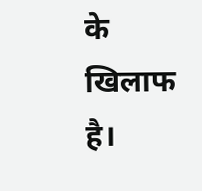के खिलाफ है।